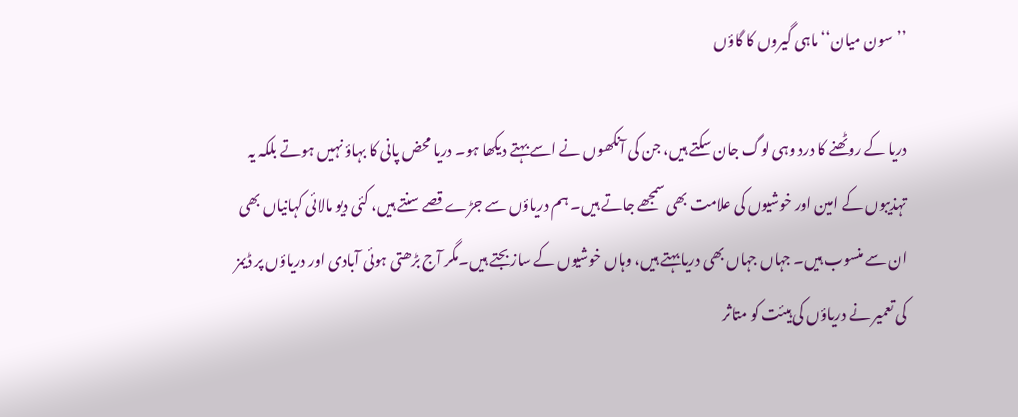’’سون میان‘‘ ماہی گیروں کا گاؤں

دریا کے روٹھنے کا درد وہی لوگ جان سکتے ہیں، جن کی آنکھوں نے اسے بہتے دیکھا ہو۔ دریا محض پانی کا بہاؤ نہیں ہوتے بلکہ یہ تہذیبوں کے امین اور خوشیوں کی علامت بھی سمجھے جاتے ہیں۔ ہم دریاؤں سے جڑے قصے سنتے ہیں، کئی دیو مالائی کہانیاں بھی ان سے منسوب ہیں۔ جہاں جہاں بھی دریا بہتے ہیں، وہاں خوشیوں کے سازبجتے ہیں۔مگر آج بڑھتی ہوئی آبادی اور دریاؤں پر ڈیمز کی تعمیر نے دریاؤں کی ہیئت کو متاثر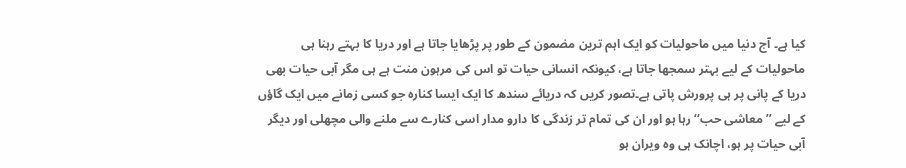کیا ہے۔ آج دنیا میں ماحولیات کو ایک اہم ترین مضمون کے طور پر پڑھایا جاتا ہے اور دریا کا بہتے رہنا ہی ماحولیات کے لیے بہتر سمجھا جاتا ہے، کیونکہ انسانی حیات تو اس کی مرہون منت ہے ہی مگر آبی حیات بھی دریا کے پانی پر ہی پرورش پاتی ہے۔تصور کریں کہ دریائے سندھ کا ایک ایسا کنارہ جو کسی زمانے میں ایک گاؤں کے لیے ’’معاشی حب‘‘ رہا ہو اور ان کی تمام تر زندگی کا دارو مدار اسی کنارے سے ملنے والی مچھلی اور دیگر آبی حیات پر ہو، اچانک ہی وہ ویران ہو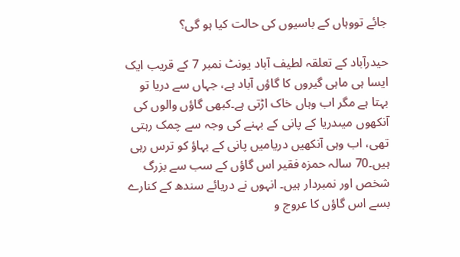جائے تووہاں کے باسیوں کی حالت کیا ہو گی؟

حیدرآباد کے تعلقہ لطیف آباد یونٹ نمبر 7 کے قریب ایک ایسا ہی ماہی گیروں کا گاؤں آباد ہے، جہاں سے دریا تو بہتا ہے مگر اب وہاں خاک اڑتی ہے۔کبھی گاؤں والوں کی آنکھوں میںدریا کے پانی کے بہنے کی وجہ سے چمک رہتی تھی، اب وہی آنکھیں دریامیں پانی کے بہاؤ کو ترس رہی ہیں۔70 سالہ حمزہ فقیر اس گاؤں کے سب سے بزرگ شخص اور نمبردار ہیں۔ انہوں نے دریائے سندھ کے کنارے بسے اس گاؤں کا عروج و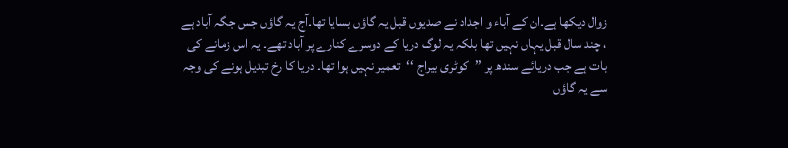زوال دیکھا ہے۔ان کے آباء و اجداد نے صدیوں قبل یہ گاؤں بسایا تھا۔آج یہ گاؤں جس جگہ آباد ہے ، چند سال قبل یہاں نہیں تھا بلکہ یہ لوگ دریا کے دوسرے کنارے پر آباد تھے۔ یہ اس زمانے کی بات ہے جب دریائے سندھ پر ’’کوٹری بیراج ‘‘تعمیر نہیں ہوا تھا۔ دریا کا رخ تبدیل ہونے کی وجہ سے یہ گاؤں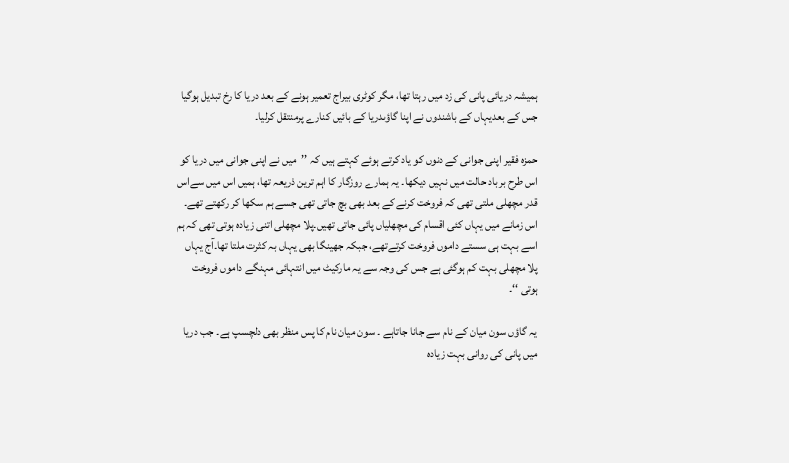ہمیشہ دریائی پانی کی زد میں رہتا تھا، مگر کوٹری بیراج تعمیر ہونے کے بعد دریا کا رخ تبدیل ہوگیا جس کے بعدیہاں کے باشندوں نے اپنا گاؤںدریا کے بائیں کنارے پرمنتقل کرلیا۔

حمزہ فقیر اپنی جوانی کے دنوں کو یاد کرتے ہوئے کہتے ہیں کہ ’’میں نے اپنی جوانی میں دریا کو اس طرح برباد حالت میں نہیں دیکھا۔ یہ ہمارے روزگار کا اہم ترین ذریعہ تھا، ہمیں اس میں سےاس قدر مچھلی ملتی تھی کہ فروخت کرنے کے بعد بھی بچ جاتی تھی جسے ہم سکھا کر رکھتے تھے۔ اس زمانے میں یہاں کئی اقسام کی مچھلیاں پائی جاتی تھیں۔پلا مچھلی اتنی زیادہ ہوتی تھی کہ ہم اسے بہت ہی سستے داموں فروخت کرتےتھے، جبکہ جھینگا بھی یہاں بہ کثرت ملتا تھا۔آج یہاں پلا مچھلی بہت کم ہوگئی ہے جس کی وجہ سے یہ مارکیٹ میں انتہائی مہنگے داموں فروخت ہوتی ‘‘۔

یہ گاؤں سون میان کے نام سے جانا جاتاہے ۔ سون میان نام کا پس منظر بھی دلچسپ ہے۔ جب دریا میں پانی کی روانی بہت زیادہ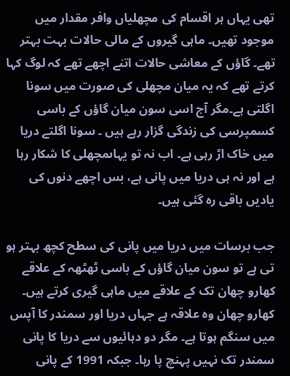تھی یہاں ہر اقسام کی مچھلیاں وافر مقدار میں موجود تھیں۔ ماہی گیروں کے مالی حالات بہت بہتر تھے۔ گاؤں کے معاشی حالات اتنے اچھے تھے کہ لوگ کہا کرتے تھے کہ یہ میان مچھلی کی صورت میں سونا اگلتی ہے۔مگر آج اسی سون میان گاؤں کے باسی کسمپرسی کی زندگی گزار رہے ہیں ۔ سونا اگلتے دریا میں خاک اڑ رہی ہے۔ اب نہ تو یہاںمچھلی کا شکار رہا ہے اور نہ ہی دریا میں پانی ہے، بس اچھے دنوں کی یادیں باقی رہ گئی ہیں۔

جب برسات میں دریا میں پانی کی سطح کچھ بہتر ہو تی ہے تو سون میان گاؤں کے باسی ٹھٹھہ کے علاقے کھارو چھان تک کے علاقے میں ماہی گیری کرتے ہیں۔ کھارو چھان وہ علاقہ ہے جہاں دریا اور سمندر کا آپس میں سنگم ہوتا ہے۔ مگر دو دہائیوں سے دریا کا پانی سمندر تک نہیں پہنچ پا رہا۔ جبکہ 1991 کے پانی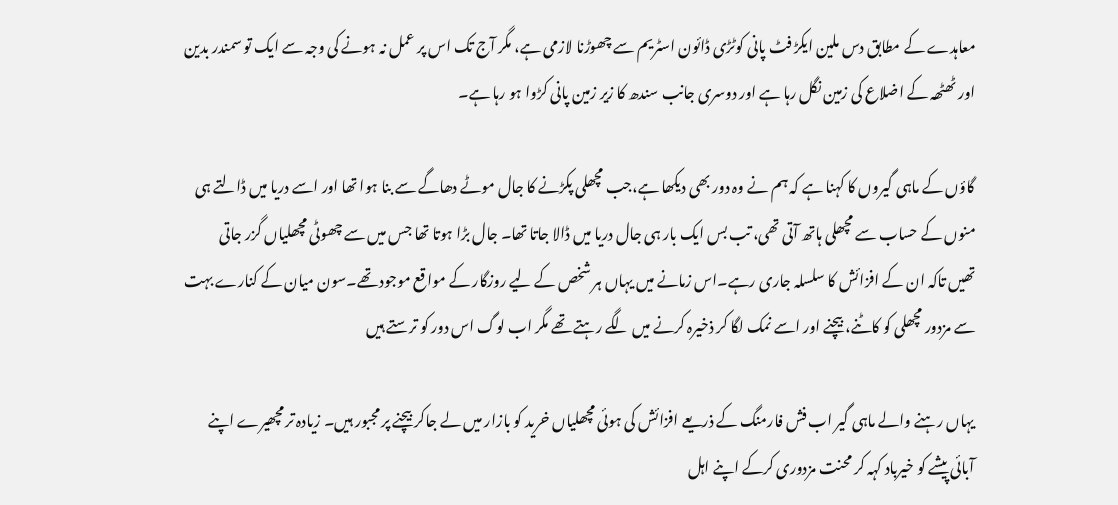معاہدے کے مطابق دس ملین ایکڑ فٹ پانی کوٹڑی ڈائون اسٹریم سے چھوڑنا لازمی ہے، مگر آج تک اس پر عمل نہ ہونے کی وجہ سے ایک تو سمندر بدین اور ٹھٹھہ کے اضلاع کی زمین نگل رہا ہے اور دوسری جانب سندھ کا زیر زمین پانی کڑوا ہو رہا ہے۔

گاؤں کے ماہی گیروں کا کہنا ہے کہ ہم نے وہ دور بھی دیکھا ہے،جب مچھلی پکڑنے کا جال موٹے دھاگے سے بنا ہوا تھا اور اسے دریا میں ڈالتے ہی منوں کے حساب سے مچھلی ہاتھ آتی تھی، تب بس ایک بار ہی جال دریا میں ڈالا جاتا تھا۔ جال بڑا ہوتا تھا جس میں سے چھوٹی مچھلیاں گزر جاتی تھیں تاکہ ان کے افزائش کا سلسلہ جاری رہے۔اس زمانے میں یہاں ہر شخص کے لیے روزگار کے مواقع موجود تھے۔سون میان کے کنارے بہت سے مزدور مچھلی کو کاٹنے، بیچنے اور اسے نمک لگا کر ذخیرہ کرنے میں لگے رہتے تھے مگر اب لوگ اس دور کو ترستے ہیں

یہاں رہنے والے ماہی گیر اب فش فارمنگ کے ذریعے افزائش کی ہوئی مچھلیاں خرید کو بازار میں لے جاکر بیچنے پر مجبور ہیں۔ زیادہ تر مچھیرے اپنے آبائی پیشے کو خیرباد کہہ کر محنت مزدوری کرکے اپنے اہل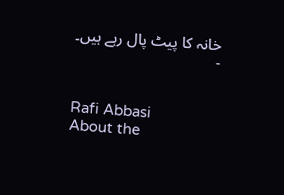خانہ کا پیٹ پال رہے ہیں۔
-


Rafi Abbasi
About the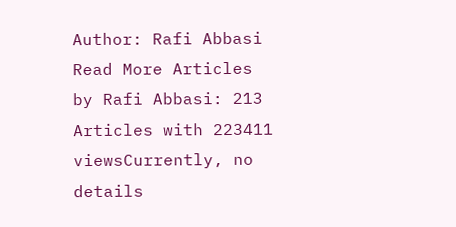Author: Rafi Abbasi Read More Articles by Rafi Abbasi: 213 Articles with 223411 viewsCurrently, no details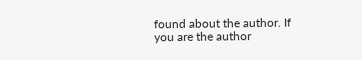found about the author. If you are the author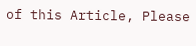of this Article, Please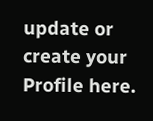update or create your Profile here.